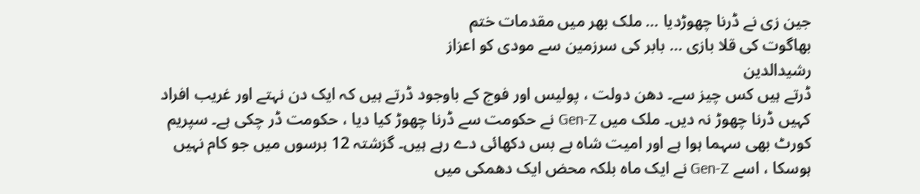جین زی نے ڈرنا چھوڑدیا … ملک بھر میں مقدمات ختم
بھاگوت کی قلا بازی … بابر کی سرزمین سے مودی کو اعزاز
رشیدالدین
ڈرتے ہیں کس چیز سے۔ دھن دولت ، پولیس اور فوج کے باوجود ڈرتے ہیں کہ ایک دن نہتے اور غریب افراد کہیں ڈرنا چھوڑ نہ دیں۔ ملک میں Gen-Z نے حکومت سے ڈرنا چھوڑ کیا دیا ، حکومت ڈر چکی ہے۔ سپریم کورٹ بھی سہما ہوا ہے اور امیت شاہ بے بس دکھائی دے رہے ہیں۔ گزشتہ 12 برسوں میں جو کام نہیں ہوسکا ، اسے Gen-Z نے ایک ماہ بلکہ محض ایک دھمکی میں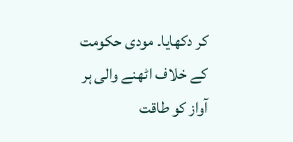کر دکھایا۔ مودی حکومت کے خلاف اٹھنے والی ہر آواز کو طاقت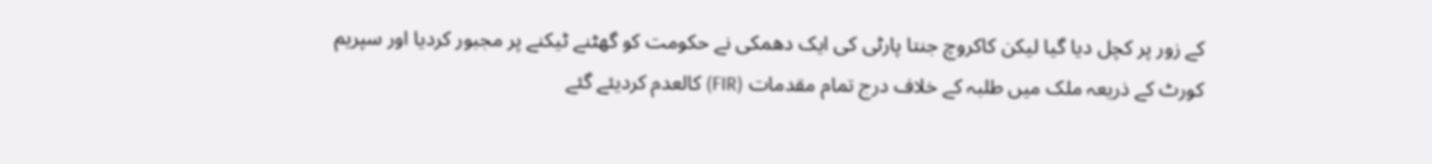کے زور پر کچل دیا گیا لیکن کاکروچ جنتا پارٹی کی ایک دھمکی نے حکومت کو گھٹنے ٹیکنے پر مجبور کردیا اور سپریم کورٹ کے ذریعہ ملک میں طلبہ کے خلاف درج تمام مقدمات (FIR) کالعدم کردیئے گئے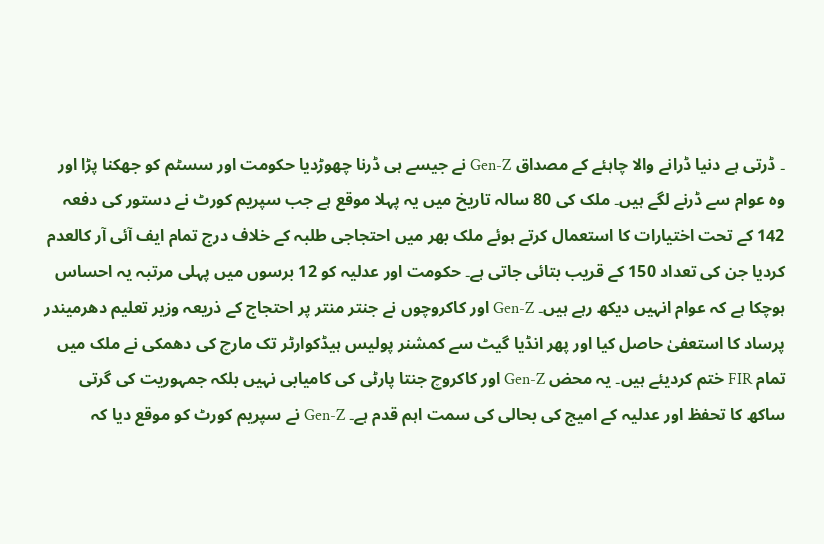۔ ڈرتی ہے دنیا ڈرانے والا چاہئے کے مصداق Gen-Z نے جیسے ہی ڈرنا چھوڑدیا حکومت اور سسٹم کو جھکنا پڑا اور وہ عوام سے ڈرنے لگے ہیں۔ ملک کی 80 سالہ تاریخ میں یہ پہلا موقع ہے جب سپریم کورٹ نے دستور کی دفعہ 142 کے تحت اختیارات کا استعمال کرتے ہوئے ملک بھر میں احتجاجی طلبہ کے خلاف درج تمام ایف آئی آر کالعدم کردیا جن کی تعداد 150 کے قریب بتائی جاتی ہے۔ حکومت اور عدلیہ کو 12 برسوں میں پہلی مرتبہ یہ احساس ہوچکا ہے کہ عوام انہیں دیکھ رہے ہیں۔ Gen-Z اور کاکروچوں نے جنتر منتر پر احتجاج کے ذریعہ وزیر تعلیم دھرمیندر پرساد کا استعفیٰ حاصل کیا اور پھر انڈیا گیٹ سے کمشنر پولیس ہیڈکوارٹر تک مارچ کی دھمکی نے ملک میں تمام FIR ختم کردیئے ہیں۔ یہ محض Gen-Z اور کاکروچ جنتا پارٹی کی کامیابی نہیں بلکہ جمہوریت کی گرتی ساکھ کا تحفظ اور عدلیہ کے امیج کی بحالی کی سمت اہم قدم ہے۔ Gen-Z نے سپریم کورٹ کو موقع دیا کہ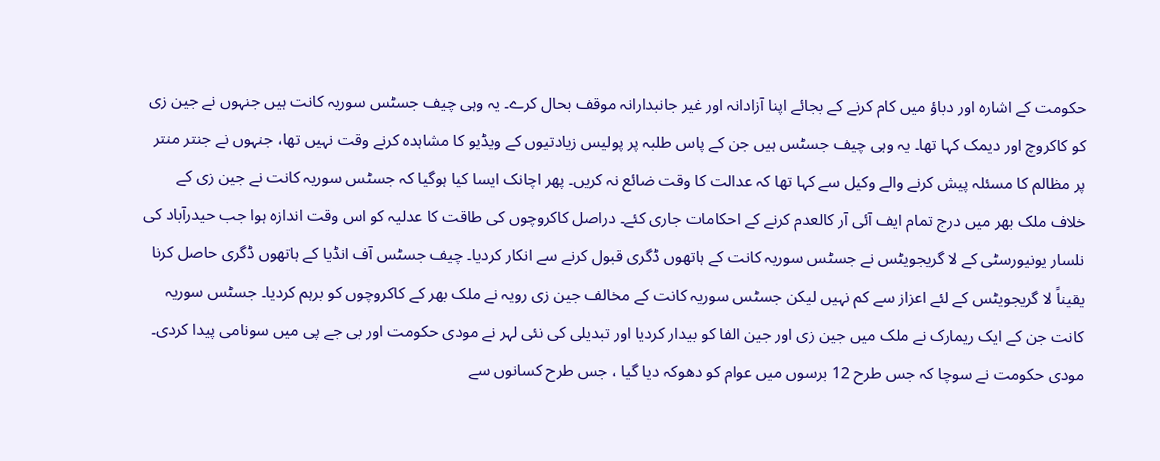حکومت کے اشارہ اور دباؤ میں کام کرنے کے بجائے اپنا آزادانہ اور غیر جانبدارانہ موقف بحال کرے۔ یہ وہی چیف جسٹس سوریہ کانت ہیں جنہوں نے جین زی کو کاکروچ اور دیمک کہا تھا۔ یہ وہی چیف جسٹس ہیں جن کے پاس طلبہ پر پولیس زیادتیوں کے ویڈیو کا مشاہدہ کرنے وقت نہیں تھا، جنہوں نے جنتر منتر پر مظالم کا مسئلہ پیش کرنے والے وکیل سے کہا تھا کہ عدالت کا وقت ضائع نہ کریں۔ پھر اچانک ایسا کیا ہوگیا کہ جسٹس سوریہ کانت نے جین زی کے خلاف ملک بھر میں درج تمام ایف آئی آر کالعدم کرنے کے احکامات جاری کئے۔ دراصل کاکروچوں کی طاقت کا عدلیہ کو اس وقت اندازہ ہوا جب حیدرآباد کی نلسار یونیورسٹی کے لا گریجویٹس نے جسٹس سوریہ کانت کے ہاتھوں ڈگری قبول کرنے سے انکار کردیا۔ چیف جسٹس آف انڈیا کے ہاتھوں ڈگری حاصل کرنا یقیناً لا گریجویٹس کے لئے اعزاز سے کم نہیں لیکن جسٹس سوریہ کانت کے مخالف جین زی رویہ نے ملک بھر کے کاکروچوں کو برہم کردیا۔ جسٹس سوریہ کانت جن کے ایک ریمارک نے ملک میں جین زی اور جین الفا کو بیدار کردیا اور تبدیلی کی نئی لہر نے مودی حکومت اور بی جے پی میں سونامی پیدا کردی۔ مودی حکومت نے سوچا کہ جس طرح 12 برسوں میں عوام کو دھوکہ دیا گیا ، جس طرح کسانوں سے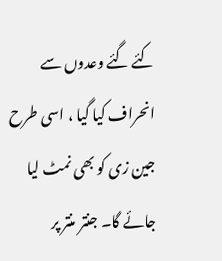کئے گئے وعدوں سے انحراف کیا گیا ، اسی طرح جین زی کو بھی نمٹ لیا جائے گا۔ جنتر منتر پر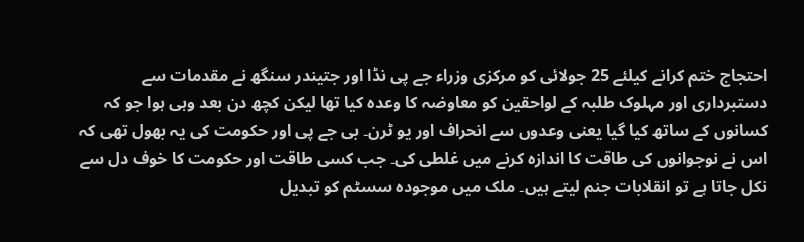احتجاج ختم کرانے کیلئے 25 جولائی کو مرکزی وزراء جے پی نڈا اور جتیندر سنگھ نے مقدمات سے دستبرداری اور مہلوک طلبہ کے لواحقین کو معاوضہ کا وعدہ کیا تھا لیکن کچھ دن بعد وہی ہوا جو کہ کسانوں کے ساتھ کیا گیا یعنی وعدوں سے انحراف اور یو ٹرن۔ بی جے پی اور حکومت کی یہ بھول تھی کہ اس نے نوجوانوں کی طاقت کا اندازہ کرنے میں غلطی کی۔ جب کسی طاقت اور حکومت کا خوف دل سے نکل جاتا ہے تو انقلابات جنم لیتے ہیں۔ ملک میں موجودہ سسٹم کو تبدیل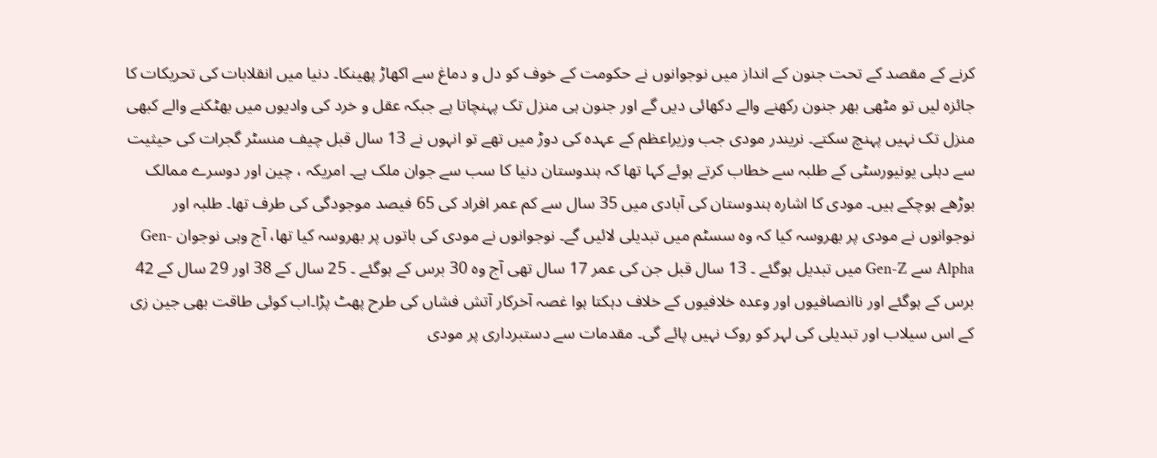کرنے کے مقصد کے تحت جنون کے انداز میں نوجوانوں نے حکومت کے خوف کو دل و دماغ سے اکھاڑ پھینکا۔ دنیا میں انقلابات کی تحریکات کا جائزہ لیں تو مٹھی بھر جنون رکھنے والے دکھائی دیں گے اور جنون ہی منزل تک پہنچاتا ہے جبکہ عقل و خرد کی وادیوں میں بھٹکنے والے کبھی منزل تک نہیں پہنچ سکتے۔ نریندر مودی جب وزیراعظم کے عہدہ کی دوڑ میں تھے تو انہوں نے 13 سال قبل چیف منسٹر گجرات کی حیثیت سے دہلی یونیورسٹی کے طلبہ سے خطاب کرتے ہوئے کہا تھا کہ ہندوستان دنیا کا سب سے جوان ملک ہے۔ امریکہ ، چین اور دوسرے ممالک بوڑھے ہوچکے ہیں۔ مودی کا اشارہ ہندوستان کی آبادی میں 35 سال سے کم عمر افراد کی 65 فیصد موجودگی کی طرف تھا۔ طلبہ اور نوجوانوں نے مودی پر بھروسہ کیا کہ وہ سسٹم میں تبدیلی لائیں گے۔ نوجوانوں نے مودی کی باتوں پر بھروسہ کیا تھا، آج وہی نوجوان Gen-Alpha سے Gen-Z میں تبدیل ہوگئے ۔ 13 سال قبل جن کی عمر 17 سال تھی آج وہ 30 برس کے ہوگئے ۔ 25 سال کے 38 اور 29 سال کے 42 برس کے ہوگئے اور ناانصافیوں اور وعدہ خلافیوں کے خلاف دہکتا ہوا غصہ آخرکار آتش فشاں کی طرح پھٹ پڑا۔اب کوئی طاقت بھی جین زی کے اس سیلاب اور تبدیلی کی لہر کو روک نہیں پائے گی۔ مقدمات سے دستبرداری پر مودی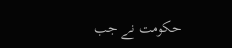حکومت نے جب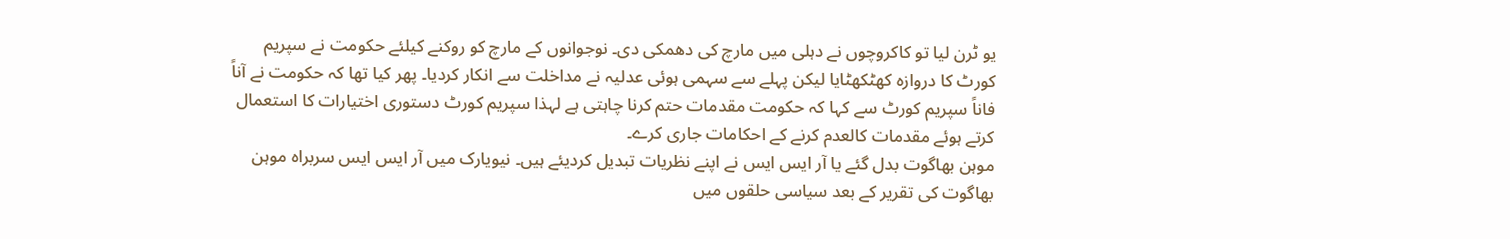یو ٹرن لیا تو کاکروچوں نے دہلی میں مارچ کی دھمکی دی۔ نوجوانوں کے مارچ کو روکنے کیلئے حکومت نے سپریم کورٹ کا دروازہ کھٹکھٹایا لیکن پہلے سے سہمی ہوئی عدلیہ نے مداخلت سے انکار کردیا۔ پھر کیا تھا کہ حکومت نے آناً فاناً سپریم کورٹ سے کہا کہ حکومت مقدمات حتم کرنا چاہتی ہے لہذا سپریم کورٹ دستوری اختیارات کا استعمال کرتے ہوئے مقدمات کالعدم کرنے کے احکامات جاری کرے۔
موہن بھاگوت بدل گئے یا آر ایس ایس نے اپنے نظریات تبدیل کردیئے ہیں۔ نیویارک میں آر ایس ایس سربراہ موہن بھاگوت کی تقریر کے بعد سیاسی حلقوں میں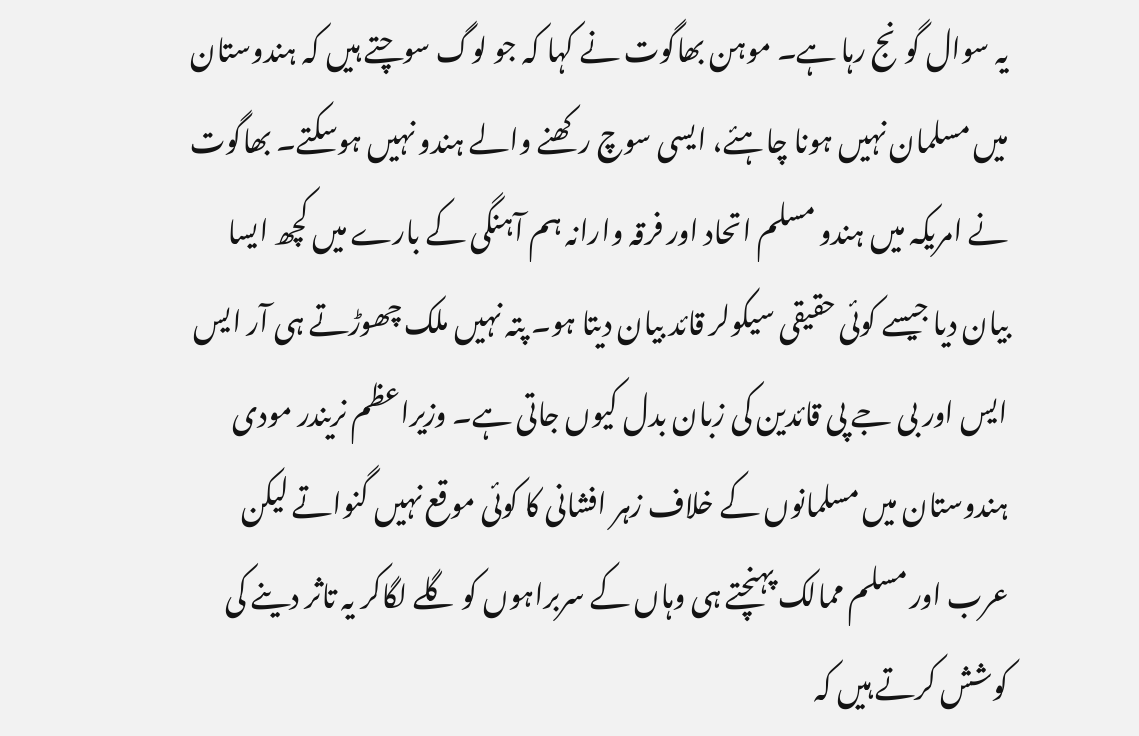یہ سوال گونج رہا ہے۔ موہن بھاگوت نے کہا کہ جو لوگ سوچتے ہیں کہ ہندوستان میں مسلمان نہیں ہونا چاہئے، ایسی سوچ رکھنے والے ہندو نہیں ہوسکتے۔ بھاگوت نے امریکہ میں ہندو مسلم اتحاد اور فرقہ وارانہ ہم آہنگی کے بارے میں کچھ ایسا بیان دیا جیسے کوئی حقیقی سیکولر قائد بیان دیتا ہو۔ پتہ نہیں ملک چھوڑتے ہی آر ایس ایس اور بی جے پی قائدین کی زبان بدل کیوں جاتی ہے۔ وزیراعظم نریندر مودی ہندوستان میں مسلمانوں کے خلاف زہر افشانی کا کوئی موقع نہیں گنواتے لیکن عرب اور مسلم ممالک پہنچتے ہی وہاں کے سربراہوں کو گلے لگاکر یہ تاثر دینے کی کوشش کرتے ہیں کہ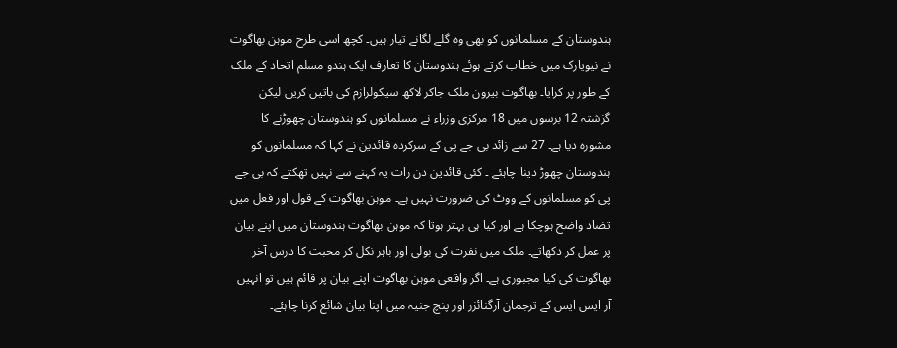ہندوستان کے مسلمانوں کو بھی وہ گلے لگانے تیار ہیں۔ کچھ اسی طرح موہن بھاگوت نے نیویارک میں خطاب کرتے ہوئے ہندوستان کا تعارف ایک ہندو مسلم اتحاد کے ملک کے طور پر کرایا۔ بھاگوت بیرون ملک جاکر لاکھ سیکولرازم کی باتیں کریں لیکن گزشتہ 12 برسوں میں 18 مرکزی وزراء نے مسلمانوں کو ہندوستان چھوڑنے کا مشورہ دیا ہے۔ 27 سے زائد بی جے پی کے سرکردہ قائدین نے کہا کہ مسلمانوں کو ہندوستان چھوڑ دینا چاہئے ۔ کئی قائدین دن رات یہ کہنے سے نہیں تھکتے کہ بی جے پی کو مسلمانوں کے ووٹ کی ضرورت نہیں ہے۔ موہن بھاگوت کے قول اور فعل میں تضاد واضح ہوچکا ہے اور کیا ہی بہتر ہوتا کہ موہن بھاگوت ہندوستان میں اپنے بیان پر عمل کر دکھاتے۔ ملک میں نفرت کی بولی اور باہر نکل کر محبت کا درس آخر بھاگوت کی کیا مجبوری ہے۔ اگر واقعی موہن بھاگوت اپنے بیان پر قائم ہیں تو انہیں آر ایس ایس کے ترجمان آرگنائزر اور پنچ جنیہ میں اپنا بیان شائع کرنا چاہئے۔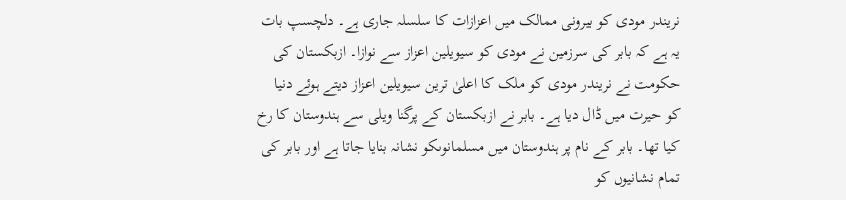نریندر مودی کو بیرونی ممالک میں اعزازات کا سلسلہ جاری ہے۔ دلچسپ بات یہ ہے کہ بابر کی سرزمین نے مودی کو سیویلین اعزاز سے نوازا۔ ازبکستان کی حکومت نے نریندر مودی کو ملک کا اعلیٰ ترین سیویلین اعزاز دیتے ہوئے دنیا کو حیرت میں ڈال دیا ہے۔ بابر نے ازبکستان کے پرگنا ویلی سے ہندوستان کا رخ کیا تھا۔ بابر کے نام پر ہندوستان میں مسلمانوںکو نشانہ بنایا جاتا ہے اور بابر کی تمام نشانیوں کو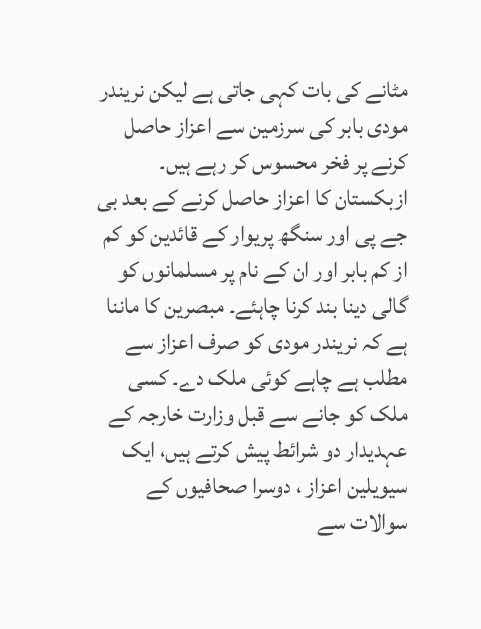مٹانے کی بات کہی جاتی ہے لیکن نریندر مودی بابر کی سرزمین سے اعزاز حاصل کرنے پر فخر محسوس کر رہے ہیں۔ ازبکستان کا اعزاز حاصل کرنے کے بعد بی جے پی اور سنگھ پریوار کے قائدین کو کم از کم بابر اور ان کے نام پر مسلمانوں کو گالی دینا بند کرنا چاہئے۔ مبصرین کا ماننا ہے کہ نریندر مودی کو صرف اعزاز سے مطلب ہے چاہے کوئی ملک دے۔ کسی ملک کو جانے سے قبل وزارت خارجہ کے عہدیدار دو شرائط پیش کرتے ہیں، ایک سیویلین اعزاز ، دوسرا صحافیوں کے سوالات سے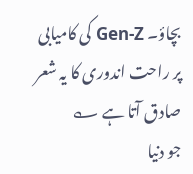بچاؤ۔ Gen-Z کی کامیابی پر راحت اندوری کا یہ شعر صادق آتا ہے ؎
جو دنیا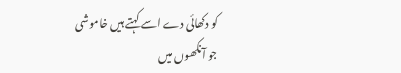کو دکھائی دے اسے کہتے ہیں خاموشی
جو آنکھوں میں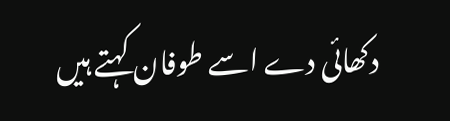دکھائی دے اسے طوفان کہتے ہیں